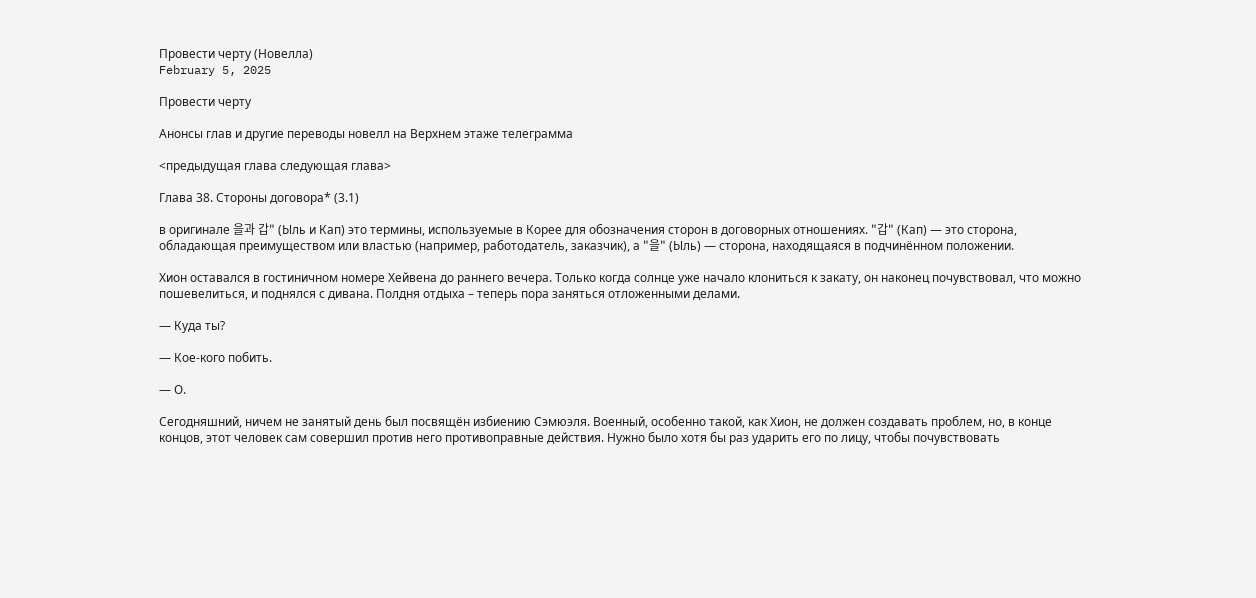Провести черту (Новелла)
February 5, 2025

Провести черту

Анонсы глав и другие переводы новелл на Верхнем этаже телеграмма

<предыдущая глава следующая глава>

Глава 38. Стороны договора* (3.1)

в оригинале 을과 갑" (Ыль и Кап) это термины, используемые в Корее для обозначения сторон в договорных отношениях. "갑" (Кап) — это сторона, обладающая преимуществом или властью (например, работодатель, заказчик), а "을" (Ыль) — сторона, находящаяся в подчинённом положении.

Хион оставался в гостиничном номере Хейвена до раннего вечера. Только когда солнце уже начало клониться к закату, он наконец почувствовал, что можно пошевелиться, и поднялся с дивана. Полдня отдыха – теперь пора заняться отложенными делами.

— Куда ты?

— Кое-кого побить.

— О.

Сегодняшний, ничем не занятый день был посвящён избиению Сэмюэля. Военный, особенно такой, как Хион, не должен создавать проблем, но, в конце концов, этот человек сам совершил против него противоправные действия. Нужно было хотя бы раз ударить его по лицу, чтобы почувствовать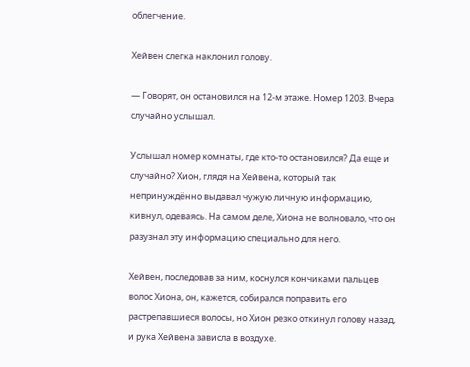облегчение.

Хейвен слегка наклонил голову.

— Говорят, он остановился на 12-м этаже. Номер 1203. Вчера случайно услышал.

Услышал номер комнаты, где кто-то остановился? Да еще и случайно? Хион, глядя на Хейвена, который так непринуждённо выдавал чужую личную информацию, кивнул, одеваясь. На самом деле, Хиона не волновало, что он разузнал эту информацию специально для него.

Хейвен, последовав за ним, коснулся кончиками пальцев волос Хиона, он, кажется, собирался поправить его растрепавшиеся волосы, но Хион резко откинул голову назад, и рука Хейвена зависла в воздухе.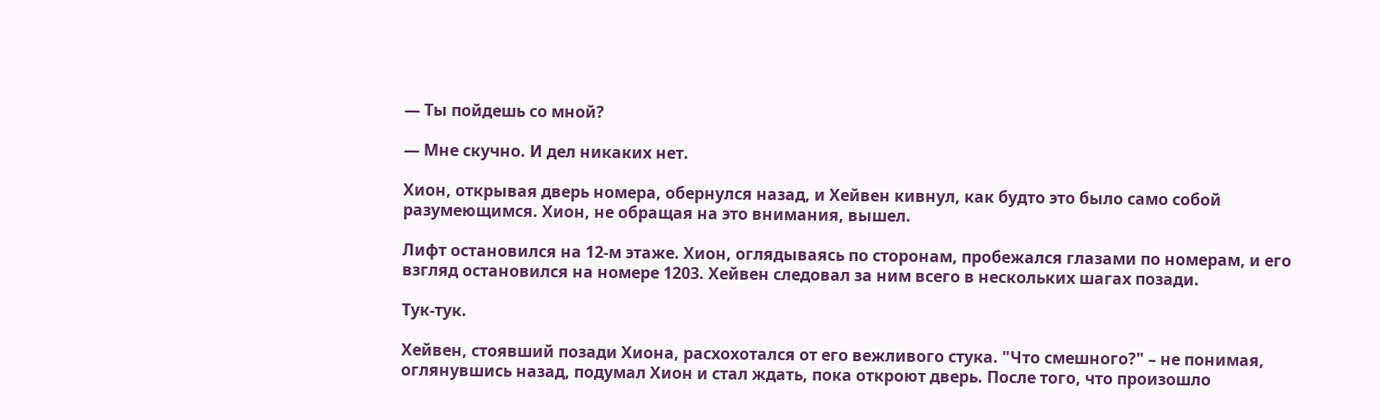— Ты пойдешь со мной?

— Мне скучно. И дел никаких нет.

Хион, открывая дверь номера, обернулся назад, и Хейвен кивнул, как будто это было само собой разумеющимся. Хион, не обращая на это внимания, вышел.

Лифт остановился на 12-м этаже. Хион, оглядываясь по сторонам, пробежался глазами по номерам, и его взгляд остановился на номере 1203. Хейвен следовал за ним всего в нескольких шагах позади.

Тук-тук.

Хейвен, стоявший позади Хиона, расхохотался от его вежливого стука. "Что смешного?" – не понимая, оглянувшись назад, подумал Хион и стал ждать, пока откроют дверь. После того, что произошло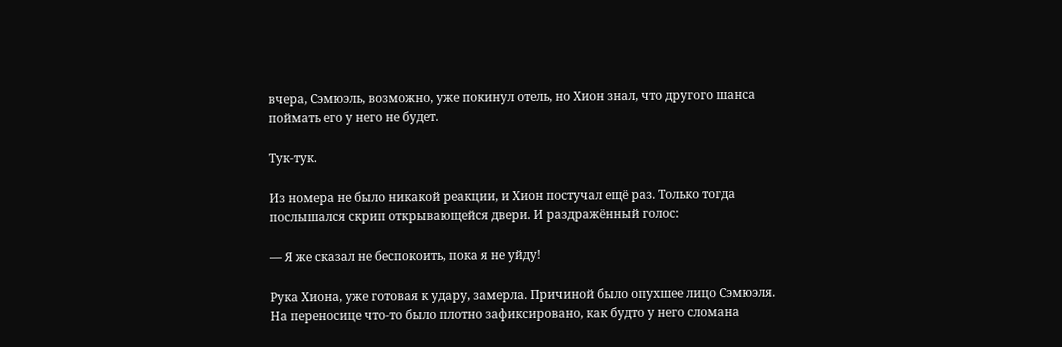вчера, Сэмюэль, возможно, уже покинул отель, но Хион знал, что другого шанса поймать его у него не будет.

Тук-тук.

Из номера не было никакой реакции, и Хион постучал ещё раз. Только тогда послышался скрип открывающейся двери. И раздражённый голос:

— Я же сказал не беспокоить, пока я не уйду!

Рука Хиона, уже готовая к удару, замерла. Причиной было опухшее лицо Сэмюэля. На переносице что-то было плотно зафиксировано, как будто у него сломана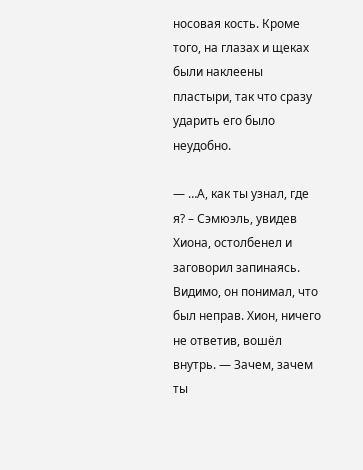носовая кость. Кроме того, на глазах и щеках были наклеены пластыри, так что сразу ударить его было неудобно.

— …А, как ты узнал, где я? – Сэмюэль, увидев Хиона, остолбенел и заговорил запинаясь. Видимо, он понимал, что был неправ. Хион, ничего не ответив, вошёл внутрь. — Зачем, зачем ты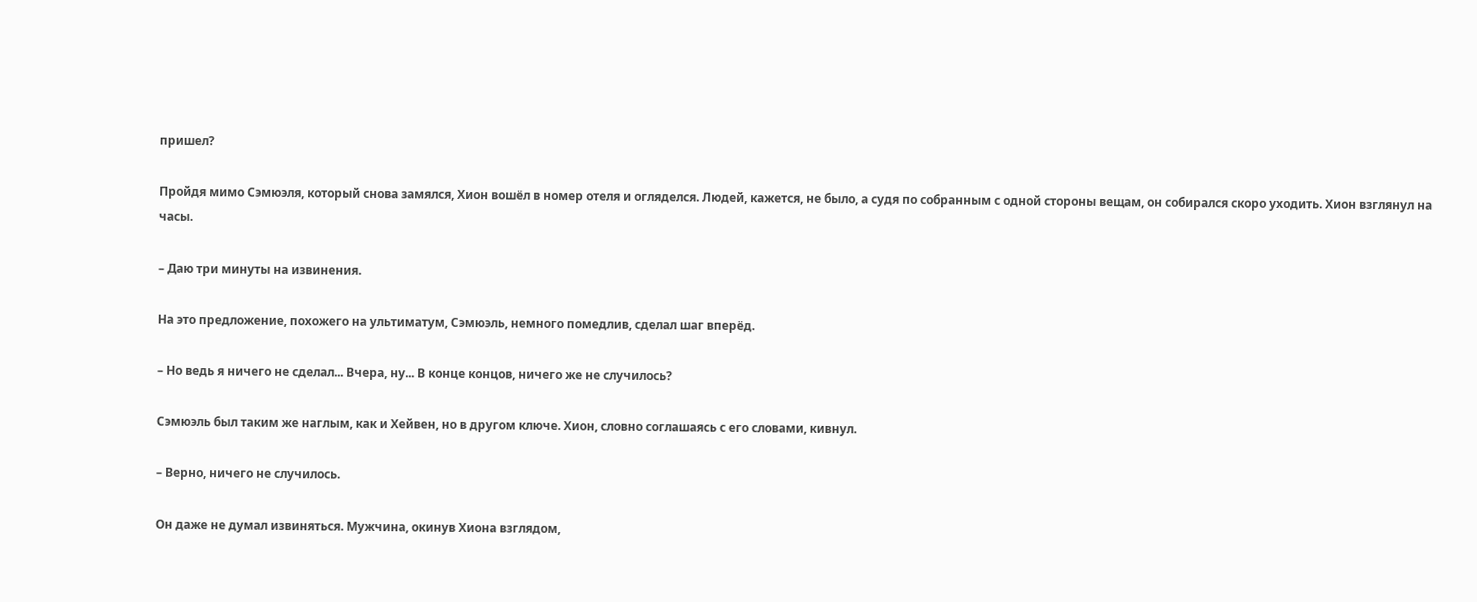пришел?

Пройдя мимо Сэмюэля, который снова замялся, Хион вошёл в номер отеля и огляделся. Людей, кажется, не было, а судя по собранным с одной стороны вещам, он собирался скоро уходить. Хион взглянул на часы.

– Даю три минуты на извинения.

На это предложение, похожего на ультиматум, Сэмюэль, немного помедлив, сделал шаг вперёд.

– Но ведь я ничего не сделал... Вчера, ну... В конце концов, ничего же не случилось?

Сэмюэль был таким же наглым, как и Хейвен, но в другом ключе. Хион, словно соглашаясь с его словами, кивнул.

– Верно, ничего не случилось.

Он даже не думал извиняться. Мужчина, окинув Хиона взглядом,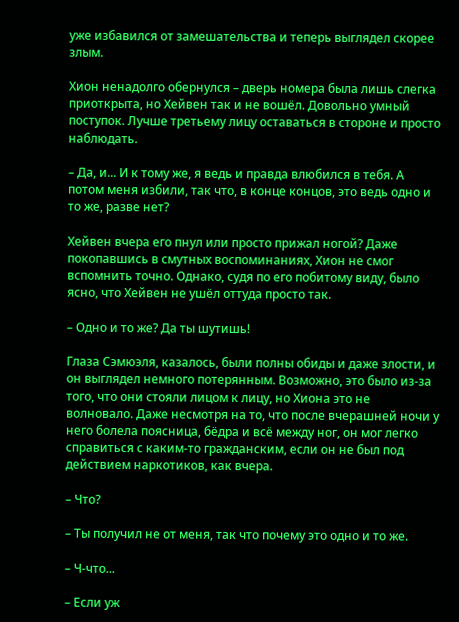уже избавился от замешательства и теперь выглядел скорее злым.

Хион ненадолго обернулся – дверь номера была лишь слегка приоткрыта, но Хейвен так и не вошёл. Довольно умный поступок. Лучше третьему лицу оставаться в стороне и просто наблюдать.

– Да, и... И к тому же, я ведь и правда влюбился в тебя. А потом меня избили, так что, в конце концов, это ведь одно и то же, разве нет?

Хейвен вчера его пнул или просто прижал ногой? Даже покопавшись в смутных воспоминаниях, Хион не смог вспомнить точно. Однако, судя по его побитому виду, было ясно, что Хейвен не ушёл оттуда просто так.

– Одно и то же? Да ты шутишь!

Глаза Сэмюэля, казалось, были полны обиды и даже злости, и он выглядел немного потерянным. Возможно, это было из-за того, что они стояли лицом к лицу, но Хиона это не волновало. Даже несмотря на то, что после вчерашней ночи у него болела поясница, бёдра и всё между ног, он мог легко справиться с каким-то гражданским, если он не был под действием наркотиков, как вчера.

– Что?

– Ты получил не от меня, так что почему это одно и то же.

– Ч-что...

– Если уж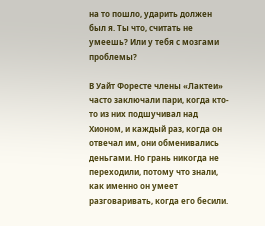на то пошло, ударить должен был я. Ты что, считать не умеешь? Или у тебя с мозгами проблемы?

В Уайт Форесте члены «Лактеи» часто заключали пари, когда кто-то из них подшучивал над Хионом, и каждый раз, когда он отвечал им, они обменивались деньгами. Но грань никогда не переходили, потому что знали, как именно он умеет разговаривать, когда его бесили.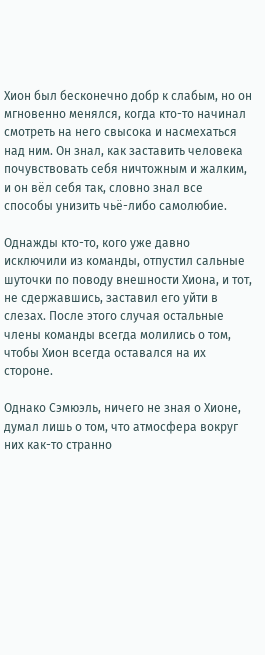Хион был бесконечно добр к слабым, но он мгновенно менялся, когда кто-то начинал смотреть на него свысока и насмехаться над ним. Он знал, как заставить человека почувствовать себя ничтожным и жалким, и он вёл себя так, словно знал все способы унизить чьё-либо самолюбие.

Однажды кто-то, кого уже давно исключили из команды, отпустил сальные шуточки по поводу внешности Хиона, и тот, не сдержавшись, заставил его уйти в слезах. После этого случая остальные члены команды всегда молились о том, чтобы Хион всегда оставался на их стороне.

Однако Сэмюэль, ничего не зная о Хионе, думал лишь о том, что атмосфера вокруг них как-то странно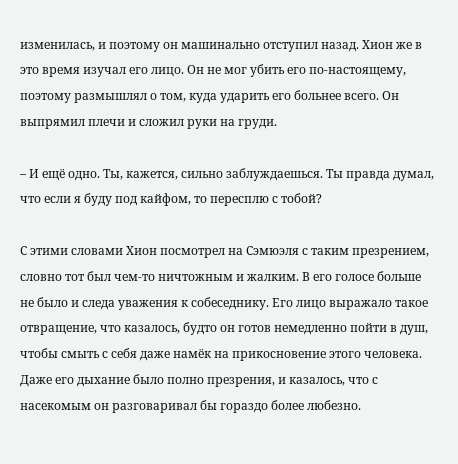изменилась, и поэтому он машинально отступил назад. Хион же в это время изучал его лицо. Он не мог убить его по-настоящему, поэтому размышлял о том, куда ударить его больнее всего. Он выпрямил плечи и сложил руки на груди.

– И ещё одно. Ты, кажется, сильно заблуждаешься. Ты правда думал, что если я буду под кайфом, то пересплю с тобой?

С этими словами Хион посмотрел на Сэмюэля с таким презрением, словно тот был чем-то ничтожным и жалким. В его голосе больше не было и следа уважения к собеседнику. Его лицо выражало такое отвращение, что казалось, будто он готов немедленно пойти в душ, чтобы смыть с себя даже намёк на прикосновение этого человека. Даже его дыхание было полно презрения, и казалось, что с насекомым он разговаривал бы гораздо более любезно.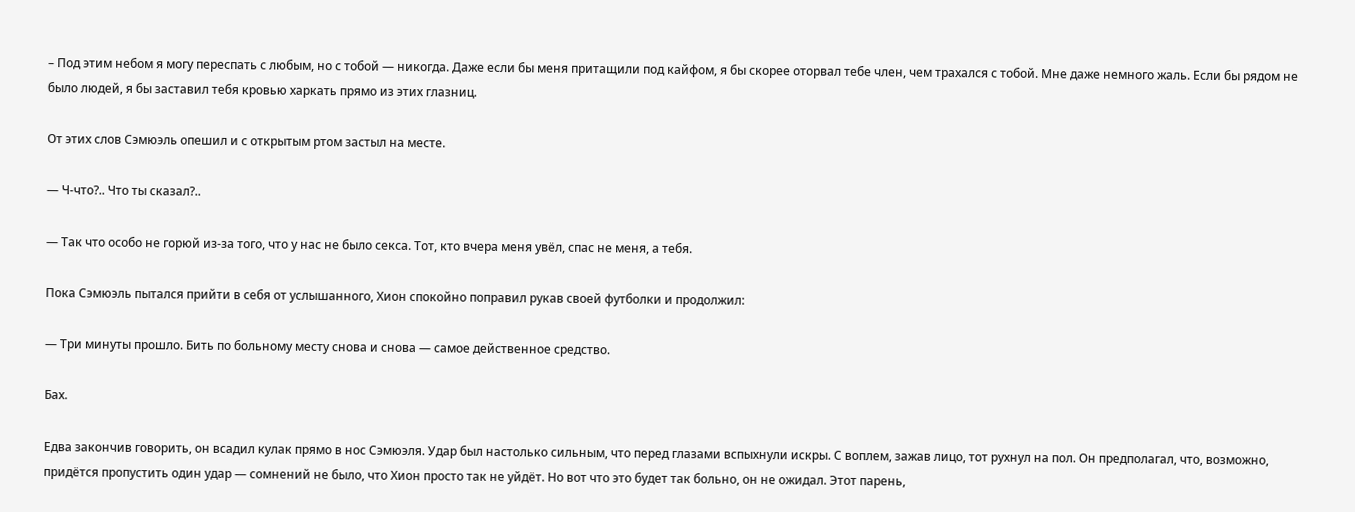– Под этим небом я могу переспать с любым, но с тобой — никогда. Даже если бы меня притащили под кайфом, я бы скорее оторвал тебе член, чем трахался с тобой. Мне даже немного жаль. Если бы рядом не было людей, я бы заставил тебя кровью харкать прямо из этих глазниц.

От этих слов Сэмюэль опешил и с открытым ртом застыл на месте.

— Ч-что?.. Что ты сказал?..

— Так что особо не горюй из-за того, что у нас не было секса. Тот, кто вчера меня увёл, спас не меня, а тебя.

Пока Сэмюэль пытался прийти в себя от услышанного, Хион спокойно поправил рукав своей футболки и продолжил:

— Три минуты прошло. Бить по больному месту снова и снова — самое действенное средство.

Бах.

Едва закончив говорить, он всадил кулак прямо в нос Сэмюэля. Удар был настолько сильным, что перед глазами вспыхнули искры. С воплем, зажав лицо, тот рухнул на пол. Он предполагал, что, возможно, придётся пропустить один удар — сомнений не было, что Хион просто так не уйдёт. Но вот что это будет так больно, он не ожидал. Этот парень,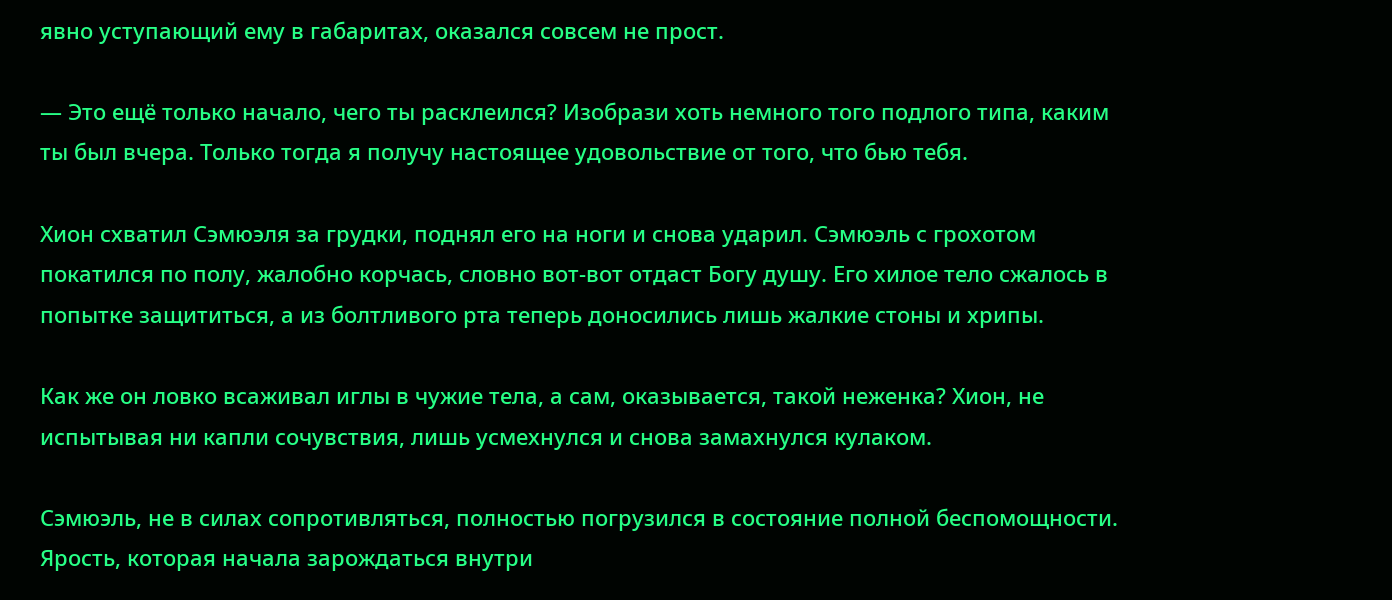явно уступающий ему в габаритах, оказался совсем не прост.

— Это ещё только начало, чего ты расклеился? Изобрази хоть немного того подлого типа, каким ты был вчера. Только тогда я получу настоящее удовольствие от того, что бью тебя.

Хион схватил Сэмюэля за грудки, поднял его на ноги и снова ударил. Сэмюэль с грохотом покатился по полу, жалобно корчась, словно вот-вот отдаст Богу душу. Его хилое тело сжалось в попытке защититься, а из болтливого рта теперь доносились лишь жалкие стоны и хрипы.

Как же он ловко всаживал иглы в чужие тела, а сам, оказывается, такой неженка? Хион, не испытывая ни капли сочувствия, лишь усмехнулся и снова замахнулся кулаком.

Сэмюэль, не в силах сопротивляться, полностью погрузился в состояние полной беспомощности. Ярость, которая начала зарождаться внутри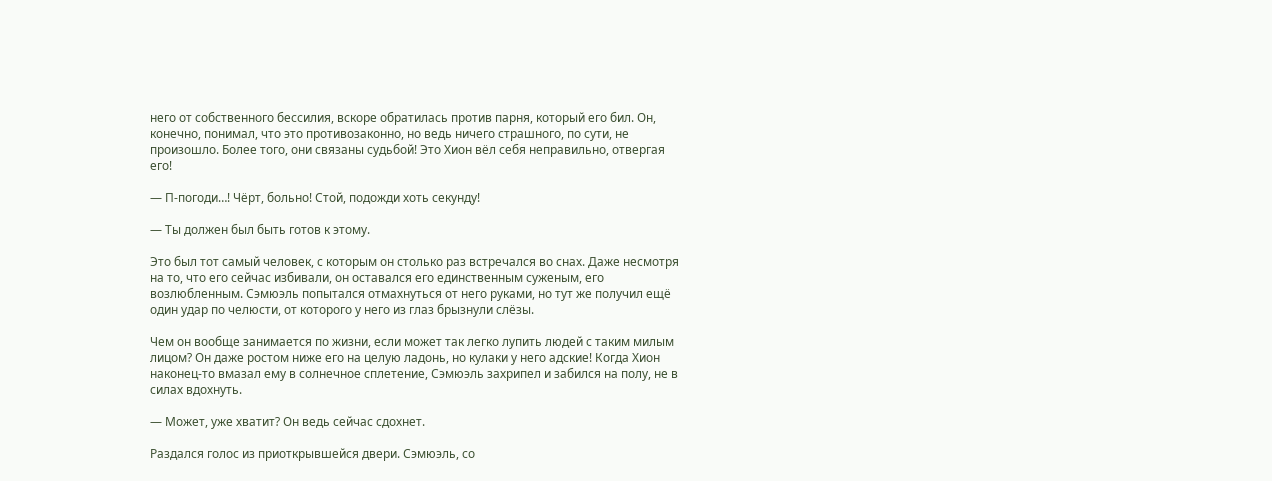него от собственного бессилия, вскоре обратилась против парня, который его бил. Он, конечно, понимал, что это противозаконно, но ведь ничего страшного, по сути, не произошло. Более того, они связаны судьбой! Это Хион вёл себя неправильно, отвергая его!

— П-погоди…! Чёрт, больно! Стой, подожди хоть секунду!

— Ты должен был быть готов к этому.

Это был тот самый человек, с которым он столько раз встречался во снах. Даже несмотря на то, что его сейчас избивали, он оставался его единственным суженым, его возлюбленным. Сэмюэль попытался отмахнуться от него руками, но тут же получил ещё один удар по челюсти, от которого у него из глаз брызнули слёзы.

Чем он вообще занимается по жизни, если может так легко лупить людей с таким милым лицом? Он даже ростом ниже его на целую ладонь, но кулаки у него адские! Когда Хион наконец-то вмазал ему в солнечное сплетение, Сэмюэль захрипел и забился на полу, не в силах вдохнуть.

— Может, уже хватит? Он ведь сейчас сдохнет.

Раздался голос из приоткрывшейся двери. Сэмюэль, со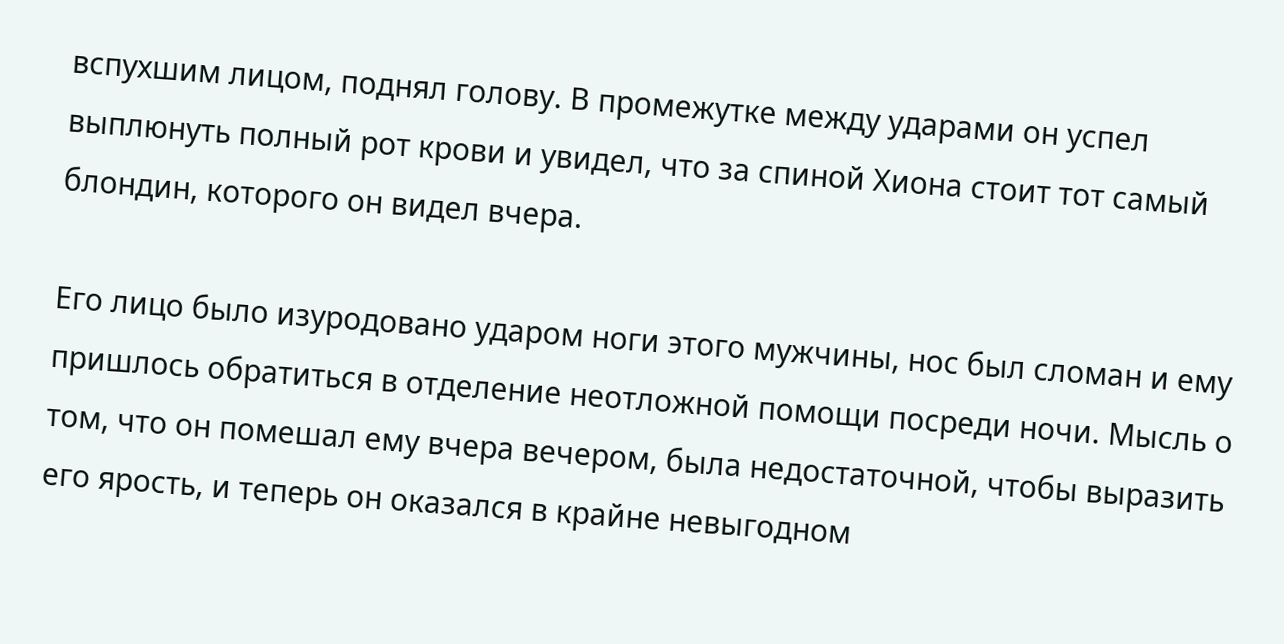вспухшим лицом, поднял голову. В промежутке между ударами он успел выплюнуть полный рот крови и увидел, что за спиной Хиона стоит тот самый блондин, которого он видел вчера.

Его лицо было изуродовано ударом ноги этого мужчины, нос был сломан и ему пришлось обратиться в отделение неотложной помощи посреди ночи. Мысль о том, что он помешал ему вчера вечером, была недостаточной, чтобы выразить его ярость, и теперь он оказался в крайне невыгодном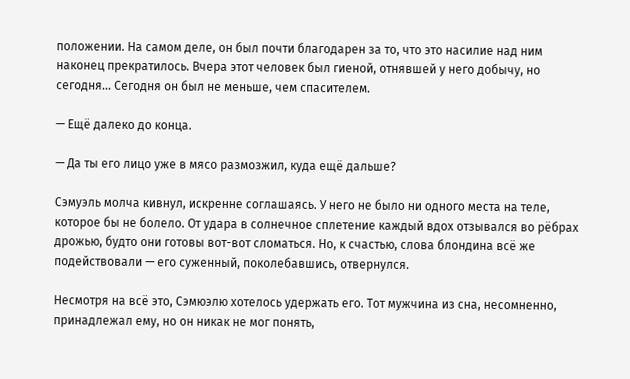положении. На самом деле, он был почти благодарен за то, что это насилие над ним наконец прекратилось. Вчера этот человек был гиеной, отнявшей у него добычу, но сегодня… Сегодня он был не меньше, чем спасителем.

— Ещё далеко до конца.

— Да ты его лицо уже в мясо размозжил, куда ещё дальше?

Сэмуэль молча кивнул, искренне соглашаясь. У него не было ни одного места на теле, которое бы не болело. От удара в солнечное сплетение каждый вдох отзывался во рёбрах дрожью, будто они готовы вот-вот сломаться. Но, к счастью, слова блондина всё же подействовали — его суженный, поколебавшись, отвернулся.

Несмотря на всё это, Сэмюэлю хотелось удержать его. Тот мужчина из сна, несомненно, принадлежал ему, но он никак не мог понять,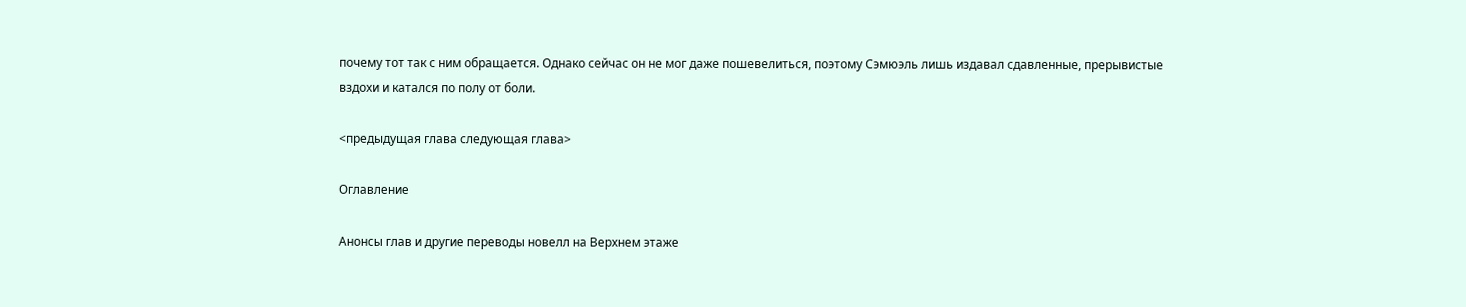почему тот так с ним обращается. Однако сейчас он не мог даже пошевелиться, поэтому Сэмюэль лишь издавал сдавленные, прерывистые вздохи и катался по полу от боли.

<предыдущая глава следующая глава>

Оглавление

Анонсы глав и другие переводы новелл на Верхнем этаже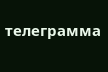телеграмма